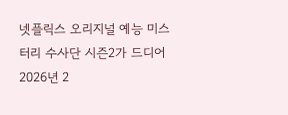넷플릭스 오리지널 예능 미스터리 수사단 시즌2가 드디어 2026년 2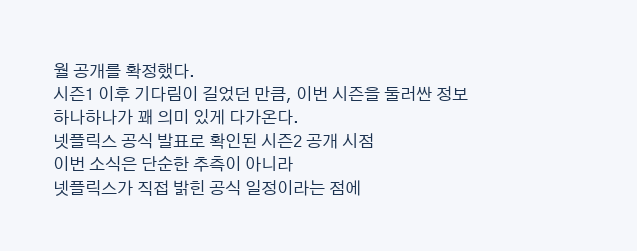월 공개를 확정했다.
시즌1 이후 기다림이 길었던 만큼, 이번 시즌을 둘러싼 정보 하나하나가 꽤 의미 있게 다가온다.
넷플릭스 공식 발표로 확인된 시즌2 공개 시점
이번 소식은 단순한 추측이 아니라
넷플릭스가 직접 밝힌 공식 일정이라는 점에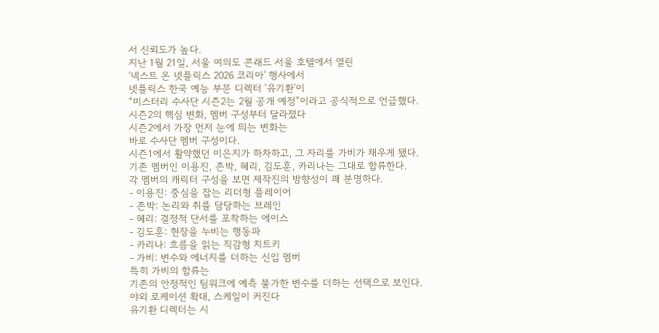서 신뢰도가 높다.
지난 1월 21일, 서울 여의도 콘래드 서울 호텔에서 열린
‘넥스트 온 넷플릭스 2026 코리아’ 행사에서
넷플릭스 한국 예능 부문 디렉터 '유기환'이
“미스터리 수사단 시즌2는 2월 공개 예정”이라고 공식적으로 언급했다.
시즌2의 핵심 변화, 멤버 구성부터 달라졌다
시즌2에서 가장 먼저 눈에 띄는 변화는
바로 수사단 멤버 구성이다.
시즌1에서 활약했던 이은지가 하차하고, 그 자리를 가비가 채우게 됐다.
기존 멤버인 이용진, 존박, 혜리, 김도훈, 카리나는 그대로 합류한다.
각 멤버의 캐릭터 구성을 보면 제작진의 방향성이 꽤 분명하다.
- 이용진: 중심을 잡는 리더형 플레이어
- 존박: 논리와 취를 담당하는 브레인
- 혜리: 결정적 단서를 포착하는 에이스
- 김도훈: 현장을 누비는 행동파
- 카리나: 흐름을 읽는 직감형 치트키
- 가비: 변수와 에너지를 더하는 신입 멤버
특히 가비의 합류는
기존의 안정적인 팀워크에 예측 불가한 변수를 더하는 선택으로 보인다.
야외 로케이션 확대, 스케일이 커진다
유기환 디렉터는 시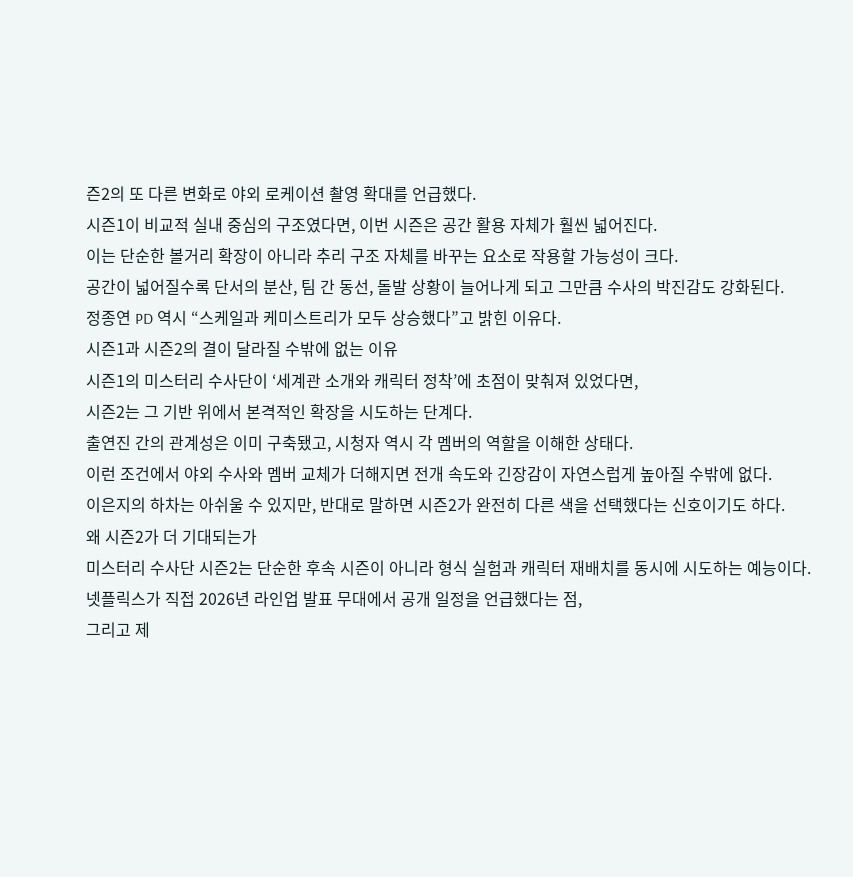즌2의 또 다른 변화로 야외 로케이션 촬영 확대를 언급했다.
시즌1이 비교적 실내 중심의 구조였다면, 이번 시즌은 공간 활용 자체가 훨씬 넓어진다.
이는 단순한 볼거리 확장이 아니라 추리 구조 자체를 바꾸는 요소로 작용할 가능성이 크다.
공간이 넓어질수록 단서의 분산, 팀 간 동선, 돌발 상황이 늘어나게 되고 그만큼 수사의 박진감도 강화된다.
정종연 PD 역시 “스케일과 케미스트리가 모두 상승했다”고 밝힌 이유다.
시즌1과 시즌2의 결이 달라질 수밖에 없는 이유
시즌1의 미스터리 수사단이 ‘세계관 소개와 캐릭터 정착’에 초점이 맞춰져 있었다면,
시즌2는 그 기반 위에서 본격적인 확장을 시도하는 단계다.
출연진 간의 관계성은 이미 구축됐고, 시청자 역시 각 멤버의 역할을 이해한 상태다.
이런 조건에서 야외 수사와 멤버 교체가 더해지면 전개 속도와 긴장감이 자연스럽게 높아질 수밖에 없다.
이은지의 하차는 아쉬울 수 있지만, 반대로 말하면 시즌2가 완전히 다른 색을 선택했다는 신호이기도 하다.
왜 시즌2가 더 기대되는가
미스터리 수사단 시즌2는 단순한 후속 시즌이 아니라 형식 실험과 캐릭터 재배치를 동시에 시도하는 예능이다.
넷플릭스가 직접 2026년 라인업 발표 무대에서 공개 일정을 언급했다는 점,
그리고 제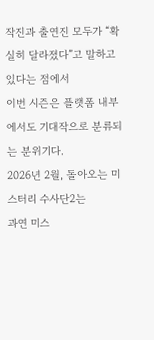작진과 출연진 모두가 “확실히 달라졌다”고 말하고 있다는 점에서
이번 시즌은 플랫폼 내부에서도 기대작으로 분류되는 분위기다.
2026년 2월, 돌아오는 미스터리 수사단2는
과연 미스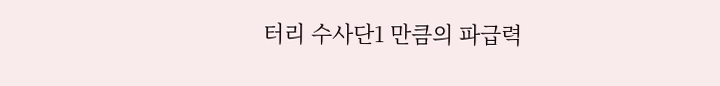터리 수사단1 만큼의 파급력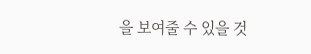을 보여줄 수 있을 것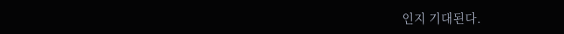인지 기대된다.